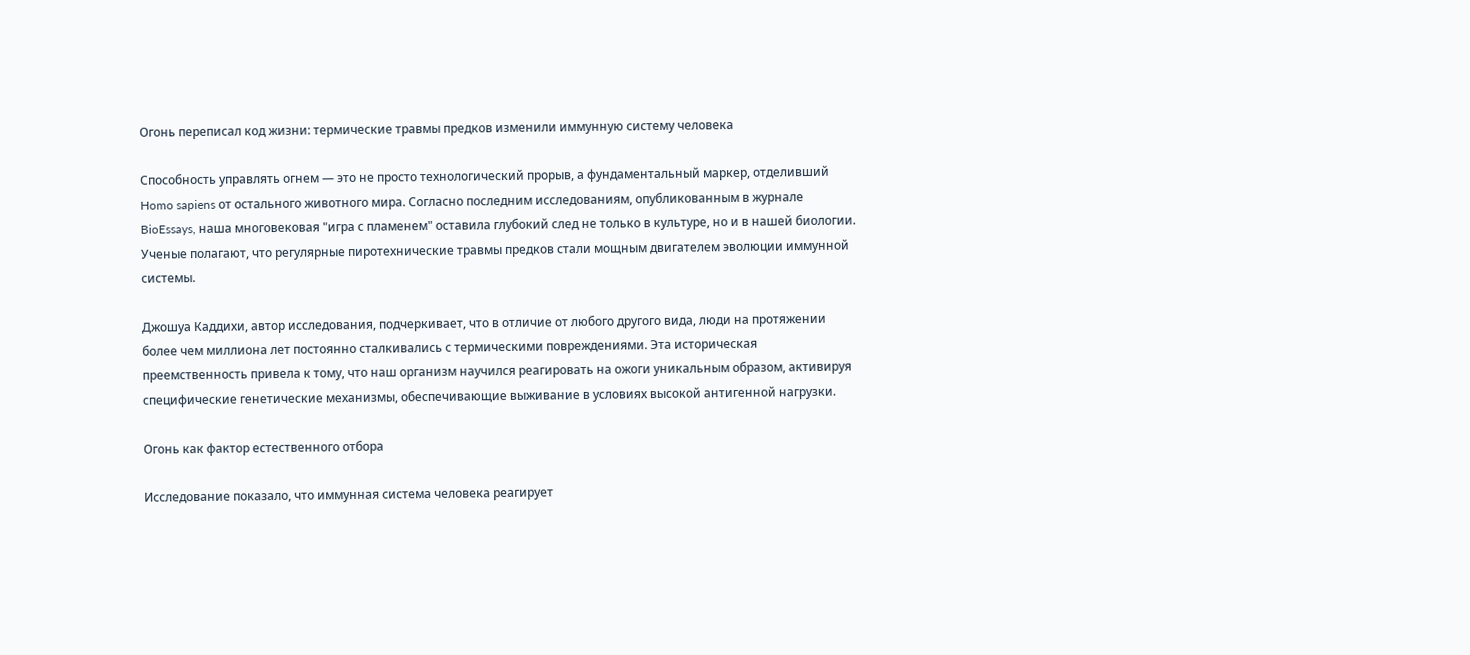Огонь переписал код жизни: термические травмы предков изменили иммунную систему человека

Способность управлять огнем — это не просто технологический прорыв, а фундаментальный маркер, отделивший Homo sapiens от остального животного мира. Согласно последним исследованиям, опубликованным в журнале BioEssays, наша многовековая "игра с пламенем" оставила глубокий след не только в культуре, но и в нашей биологии. Ученые полагают, что регулярные пиротехнические травмы предков стали мощным двигателем эволюции иммунной системы.

Джошуа Каддихи, автор исследования, подчеркивает, что в отличие от любого другого вида, люди на протяжении более чем миллиона лет постоянно сталкивались с термическими повреждениями. Эта историческая преемственность привела к тому, что наш организм научился реагировать на ожоги уникальным образом, активируя специфические генетические механизмы, обеспечивающие выживание в условиях высокой антигенной нагрузки.

Огонь как фактор естественного отбора

Исследование показало, что иммунная система человека реагирует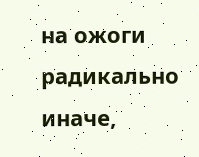на ожоги радикально иначе,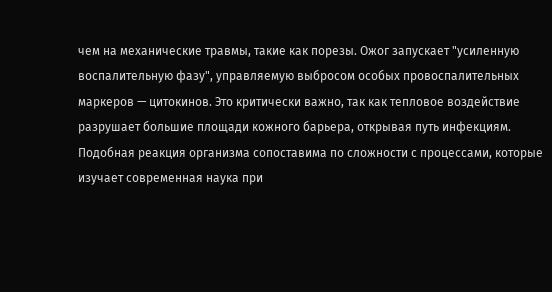чем на механические травмы, такие как порезы. Ожог запускает "усиленную воспалительную фазу", управляемую выбросом особых провоспалительных маркеров — цитокинов. Это критически важно, так как тепловое воздействие разрушает большие площади кожного барьера, открывая путь инфекциям. Подобная реакция организма сопоставима по сложности с процессами, которые изучает современная наука при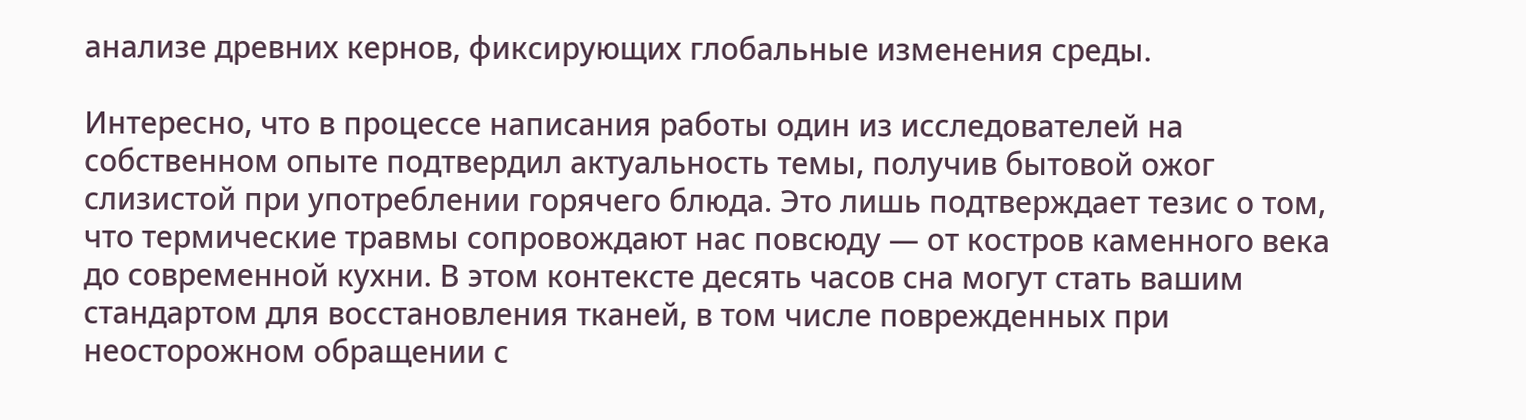анализе древних кернов, фиксирующих глобальные изменения среды.

Интересно, что в процессе написания работы один из исследователей на собственном опыте подтвердил актуальность темы, получив бытовой ожог слизистой при употреблении горячего блюда. Это лишь подтверждает тезис о том, что термические травмы сопровождают нас повсюду — от костров каменного века до современной кухни. В этом контексте десять часов сна могут стать вашим стандартом для восстановления тканей, в том числе поврежденных при неосторожном обращении с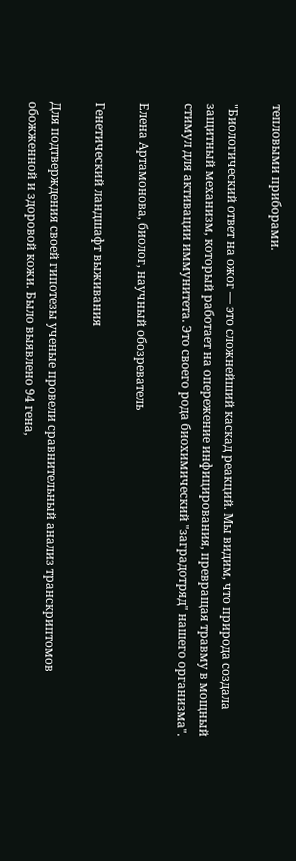тепловыми приборами.

"Биологический ответ на ожог — это сложнейший каскад реакций. Мы видим, что природа создала защитный механизм, который работает на опережение инфицирования, превращая травму в мощный стимул для активации иммунитета. Это своего рода биохимический "заградотряд" нашего организма".

Елена Артамонова, биолог, научный обозреватель

Генетический ландшафт выживания

Для подтверждения своей гипотезы ученые провели сравнительный анализ транскриптомов обожженной и здоровой кожи. Было выявлено 94 гена,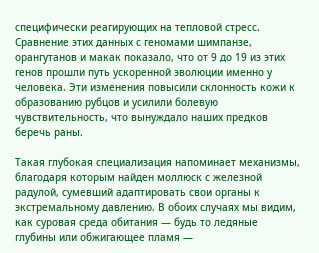специфически реагирующих на тепловой стресс. Сравнение этих данных с геномами шимпанзе, орангутанов и макак показало, что от 9 до 19 из этих генов прошли путь ускоренной эволюции именно у человека. Эти изменения повысили склонность кожи к образованию рубцов и усилили болевую чувствительность, что вынуждало наших предков беречь раны.

Такая глубокая специализация напоминает механизмы, благодаря которым найден моллюск с железной радулой, сумевший адаптировать свои органы к экстремальному давлению. В обоих случаях мы видим, как суровая среда обитания — будь то ледяные глубины или обжигающее пламя —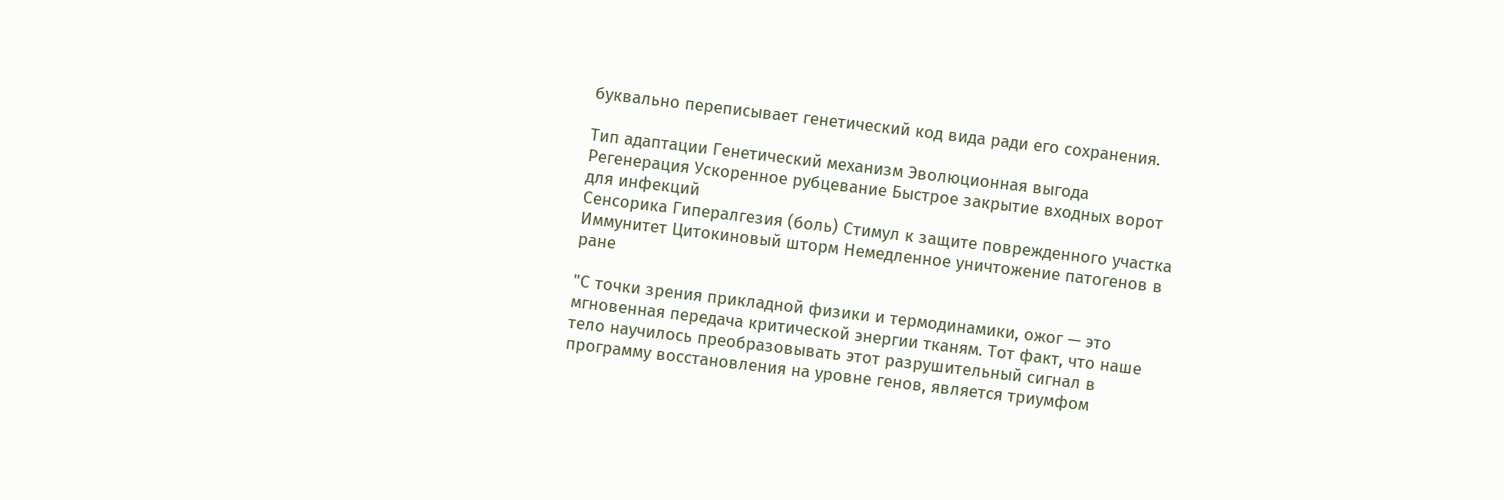буквально переписывает генетический код вида ради его сохранения.

Тип адаптации Генетический механизм Эволюционная выгода
Регенерация Ускоренное рубцевание Быстрое закрытие входных ворот для инфекций
Сенсорика Гипералгезия (боль) Стимул к защите поврежденного участка
Иммунитет Цитокиновый шторм Немедленное уничтожение патогенов в ране

"С точки зрения прикладной физики и термодинамики, ожог — это мгновенная передача критической энергии тканям. Тот факт, что наше тело научилось преобразовывать этот разрушительный сигнал в программу восстановления на уровне генов, является триумфом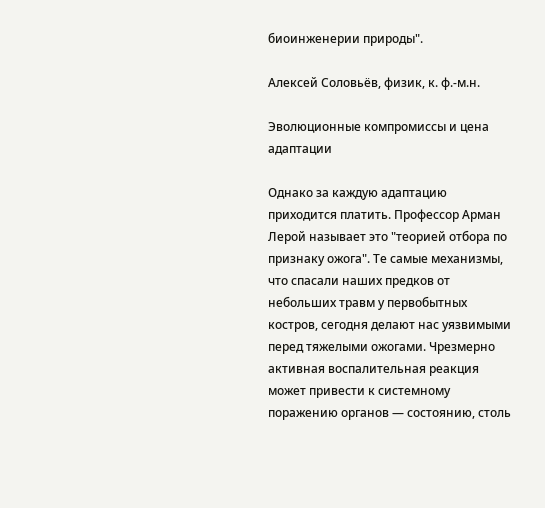биоинженерии природы".

Алексей Соловьёв, физик, к. ф.-м.н.

Эволюционные компромиссы и цена адаптации

Однако за каждую адаптацию приходится платить. Профессор Арман Лерой называет это "теорией отбора по признаку ожога". Те самые механизмы, что спасали наших предков от небольших травм у первобытных костров, сегодня делают нас уязвимыми перед тяжелыми ожогами. Чрезмерно активная воспалительная реакция может привести к системному поражению органов — состоянию, столь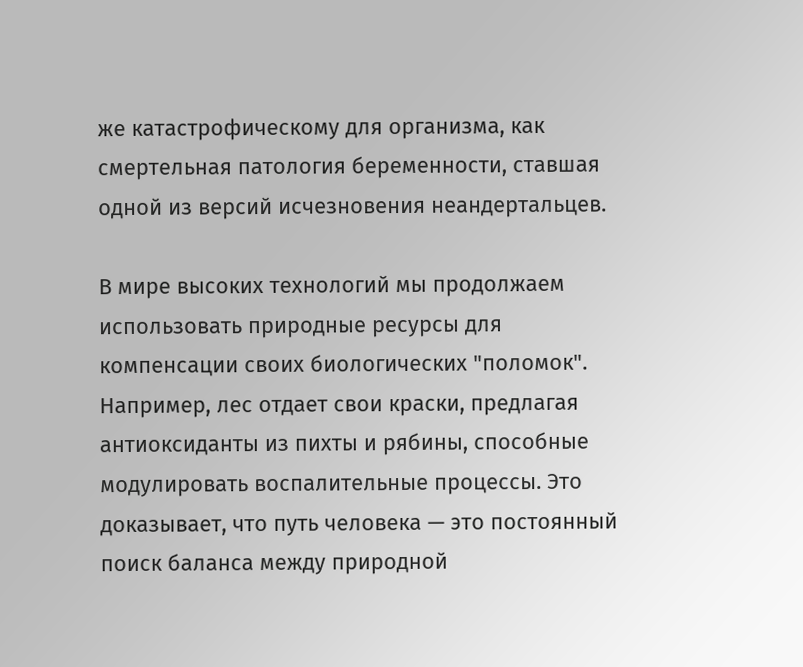же катастрофическому для организма, как смертельная патология беременности, ставшая одной из версий исчезновения неандертальцев.

В мире высоких технологий мы продолжаем использовать природные ресурсы для компенсации своих биологических "поломок". Например, лес отдает свои краски, предлагая антиоксиданты из пихты и рябины, способные модулировать воспалительные процессы. Это доказывает, что путь человека — это постоянный поиск баланса между природной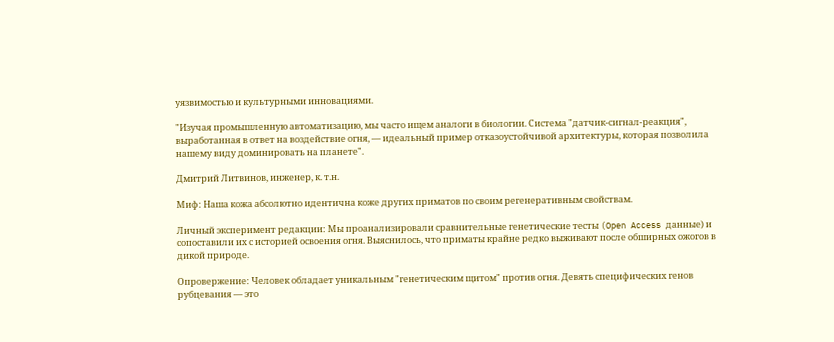уязвимостью и культурными инновациями.

"Изучая промышленную автоматизацию, мы часто ищем аналоги в биологии. Система "датчик-сигнал-реакция", выработанная в ответ на воздействие огня, — идеальный пример отказоустойчивой архитектуры, которая позволила нашему виду доминировать на планете".

Дмитрий Литвинов, инженер, к. т.н.

Миф: Наша кожа абсолютно идентична коже других приматов по своим регенеративным свойствам.

Личный эксперимент редакции: Мы проанализировали сравнительные генетические тесты (Open Access данные) и сопоставили их с историей освоения огня. Выяснилось, что приматы крайне редко выживают после обширных ожогов в дикой природе.

Опровержение: Человек обладает уникальным "генетическим щитом" против огня. Девять специфических генов рубцевания — это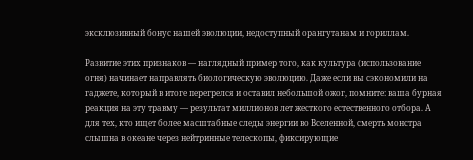эксклюзивный бонус нашей эволюции, недоступный орангутанам и гориллам.

Развитие этих признаков — наглядный пример того, как культура (использование огня) начинает направлять биологическую эволюцию. Даже если вы сэкономили на гаджете, который в итоге перегрелся и оставил небольшой ожог, помните: ваша бурная реакция на эту травму — результат миллионов лет жесткого естественного отбора. А для тех, кто ищет более масштабные следы энергии во Вселенной, смерть монстра слышна в океане через нейтринные телескопы, фиксирующие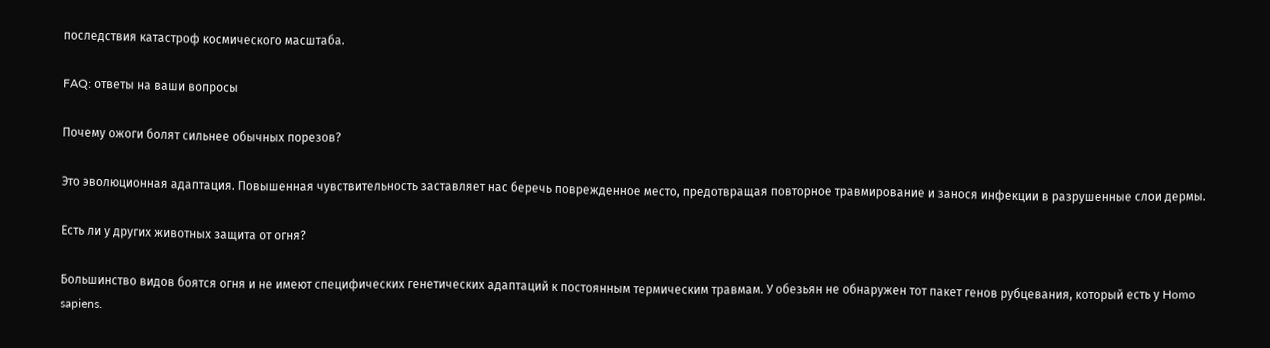последствия катастроф космического масштаба.

FAQ: ответы на ваши вопросы

Почему ожоги болят сильнее обычных порезов?

Это эволюционная адаптация. Повышенная чувствительность заставляет нас беречь поврежденное место, предотвращая повторное травмирование и занося инфекции в разрушенные слои дермы.

Есть ли у других животных защита от огня?

Большинство видов боятся огня и не имеют специфических генетических адаптаций к постоянным термическим травмам. У обезьян не обнаружен тот пакет генов рубцевания, который есть у Homo sapiens.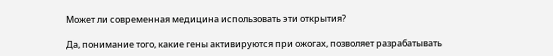Может ли современная медицина использовать эти открытия?

Да, понимание того, какие гены активируются при ожогах, позволяет разрабатывать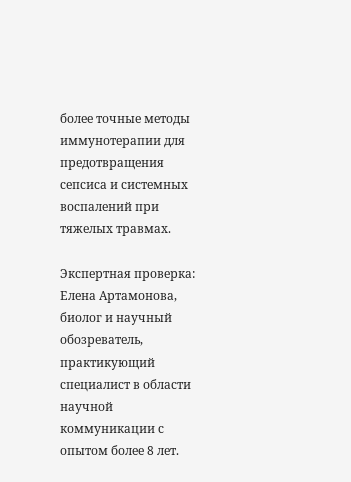более точные методы иммунотерапии для предотвращения сепсиса и системных воспалений при тяжелых травмах.

Экспертная проверка:
Елена Артамонова, биолог и научный обозреватель, практикующий специалист в области научной коммуникации с опытом более 8 лет.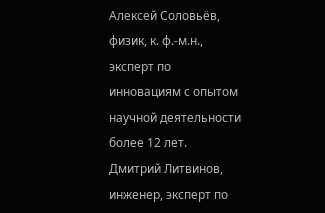Алексей Соловьёв, физик, к. ф.-м.н., эксперт по инновациям с опытом научной деятельности более 12 лет.
Дмитрий Литвинов, инженер, эксперт по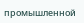промышленной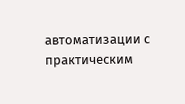автоматизации с практическим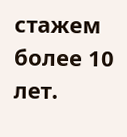стажем более 10 лет.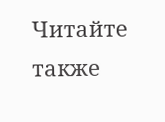Читайте также